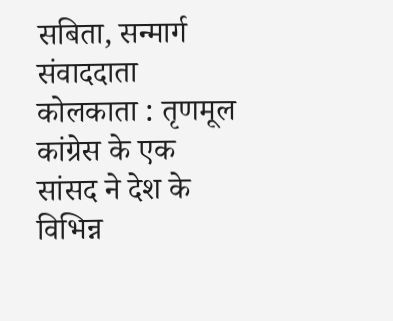सबिता, सन्मार्ग संवाददाता
कोलकाता : तृणमूल कांग्रेस के एक सांसद ने देश के विभिन्न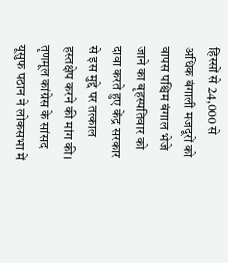हिस्सों से 24,000 से अधिक बंगाली मजदूरों को वापस पश्चिम बंगाल भेजे जाने का बृहस्पतिवार को दावा करते हुए केंद्र सरकार से इस मुद्दे पर तत्काल हस्तक्षेप करने की मांग की। तृणमूल कांग्रेस के सांसद यूसुफ पठान ने लोकसभा में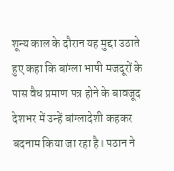शून्य काल के दौरान यह मुद्दा उठाते हुए कहा कि बांग्ला भाषी मजदूरों के पास वैध प्रमाण पत्र होने के बावजूद देशभर में उन्हें बांग्लादेशी कहकर बदनाम किया जा रहा है। पठान ने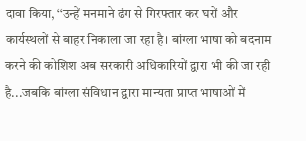दावा किया, ‘‘उन्हें मनमाने ढंग से गिरफ्तार कर घरों और कार्यस्थलों से बाहर निकाला जा रहा है। बांग्ला भाषा को बदनाम करने की कोशिश अब सरकारी अधिकारियों द्वारा भी की जा रही है...जबकि बांग्ला संविधान द्वारा मान्यता प्राप्त भाषाओं में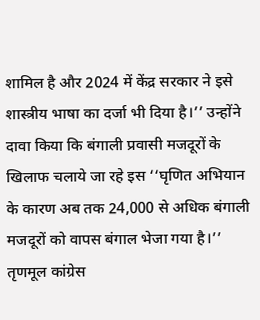शामिल है और 2024 में केंद्र सरकार ने इसे शास्त्रीय भाषा का दर्जा भी दिया है।’’ उन्होंने दावा किया कि बंगाली प्रवासी मजदूरों के खिलाफ चलाये जा रहे इस ‘‘घृणित अभियान के कारण अब तक 24,000 से अधिक बंगाली मजदूरों को वापस बंगाल भेजा गया है।’’ तृणमूल कांग्रेस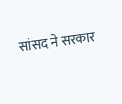सांसद ने सरकार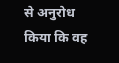से अनुरोध किया कि वह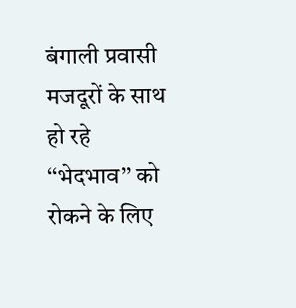बंगाली प्रवासी मजदूरों के साथ हो रहे ‘‘भेदभाव’’ को रोकने के लिए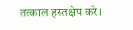तत्काल हस्तक्षेप करे।